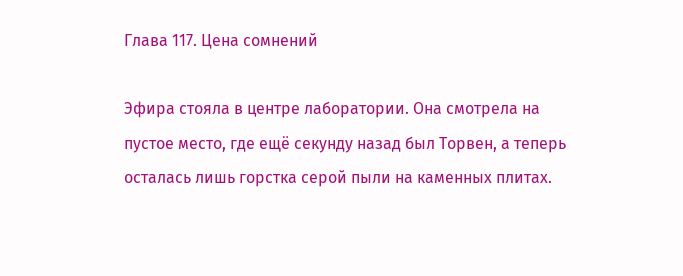Глава 117. Цена сомнений

Эфира стояла в центре лаборатории. Она смотрела на пустое место, где ещё секунду назад был Торвен, а теперь осталась лишь горстка серой пыли на каменных плитах.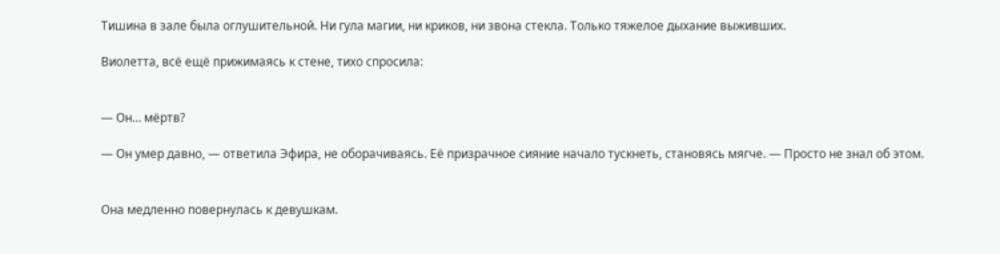Тишина в зале была оглушительной. Ни гула магии, ни криков, ни звона стекла. Только тяжелое дыхание выживших.

Виолетта, всё ещё прижимаясь к стене, тихо спросила:


— Он… мёртв?

— Он умер давно, — ответила Эфира, не оборачиваясь. Её призрачное сияние начало тускнеть, становясь мягче. — Просто не знал об этом.


Она медленно повернулась к девушкам.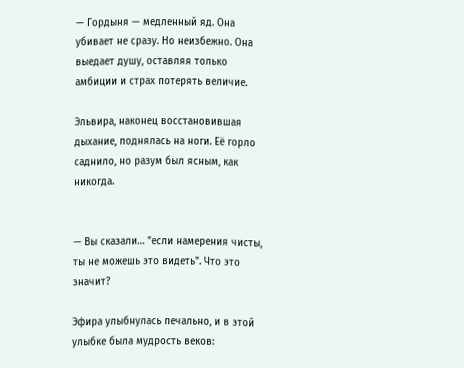— Гордыня — медленный яд. Она убивает не сразу. Но неизбежно. Она выедает душу, оставляя только амбиции и страх потерять величие.

Эльвира, наконец восстановившая дыхание, поднялась на ноги. Её горло саднило, но разум был ясным, как никогда.


— Вы сказали… "если намерения чисты, ты не можешь это видеть". Что это значит?

Эфира улыбнулась печально, и в этой улыбке была мудрость веков: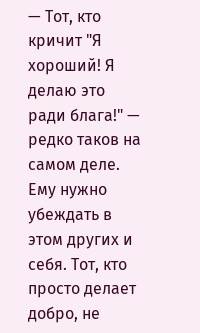— Тот, кто кричит "Я хороший! Я делаю это ради блага!" — редко таков на самом деле. Ему нужно убеждать в этом других и себя. Тот, кто просто делает добро, не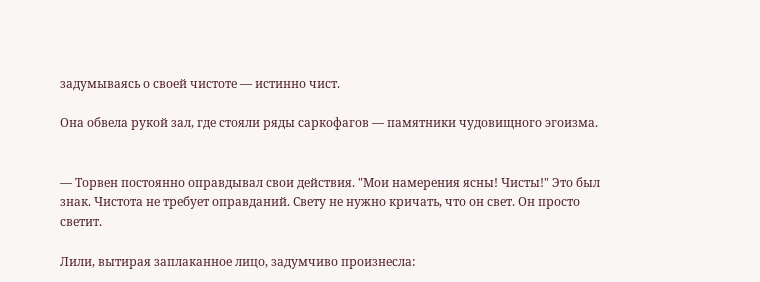задумываясь о своей чистоте — истинно чист.

Она обвела рукой зал, где стояли ряды саркофагов — памятники чудовищного эгоизма.


— Торвен постоянно оправдывал свои действия. "Мои намерения ясны! Чисты!" Это был знак. Чистота не требует оправданий. Свету не нужно кричать, что он свет. Он просто светит.

Лили, вытирая заплаканное лицо, задумчиво произнесла: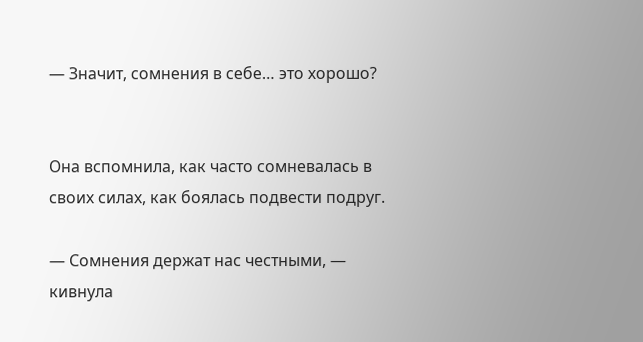— Значит, сомнения в себе… это хорошо?


Она вспомнила, как часто сомневалась в своих силах, как боялась подвести подруг.

— Сомнения держат нас честными, — кивнула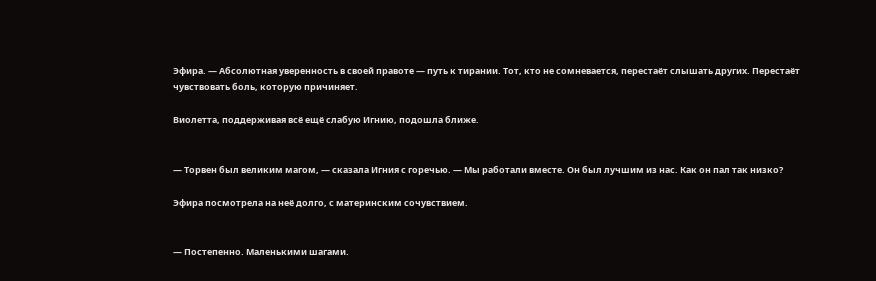Эфира. — Абсолютная уверенность в своей правоте — путь к тирании. Тот, кто не сомневается, перестаёт слышать других. Перестаёт чувствовать боль, которую причиняет.

Виолетта, поддерживая всё ещё слабую Игнию, подошла ближе.


— Торвен был великим магом, — сказала Игния с горечью. — Мы работали вместе. Он был лучшим из нас. Как он пал так низко?

Эфира посмотрела на неё долго, с материнским сочувствием.


— Постепенно. Маленькими шагами.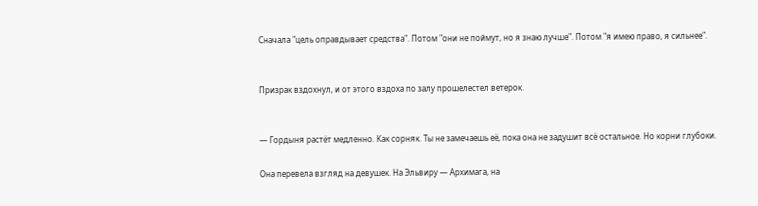Сначала "цель оправдывает средства". Потом "они не поймут, но я знаю лучше". Потом "я имею право, я сильнее".


Призрак вздохнул, и от этого вздоха по залу прошелестел ветерок.


— Гордыня растёт медленно. Как сорняк. Ты не замечаешь её, пока она не задушит всё остальное. Но корни глубоки.

Она перевела взгляд на девушек. На Эльвиру — Архимага, на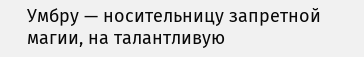Умбру — носительницу запретной магии, на талантливую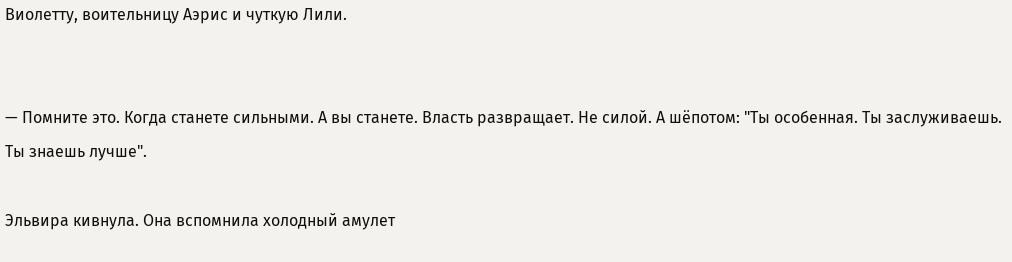Виолетту, воительницу Аэрис и чуткую Лили.


— Помните это. Когда станете сильными. А вы станете. Власть развращает. Не силой. А шёпотом: "Ты особенная. Ты заслуживаешь. Ты знаешь лучше".

Эльвира кивнула. Она вспомнила холодный амулет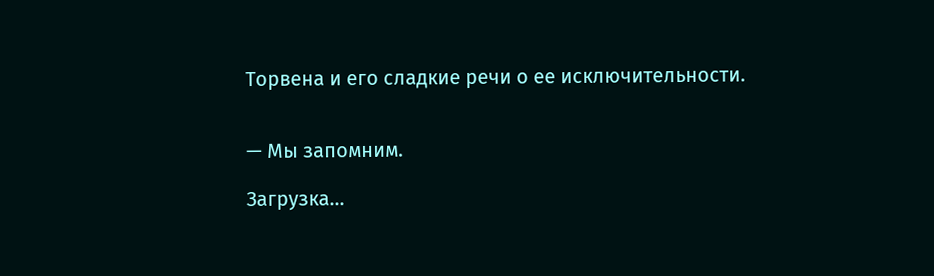Торвена и его сладкие речи о ее исключительности.


— Мы запомним.

Загрузка...